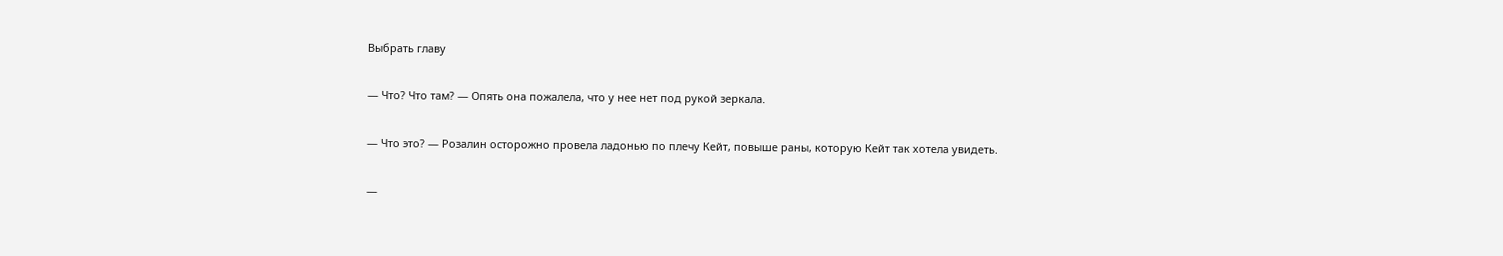Выбрать главу

— Что? Что там? — Опять она пожалела, что у нее нет под рукой зеркала.

— Что это? — Розалин осторожно провела ладонью по плечу Кейт, повыше раны, которую Кейт так хотела увидеть.

—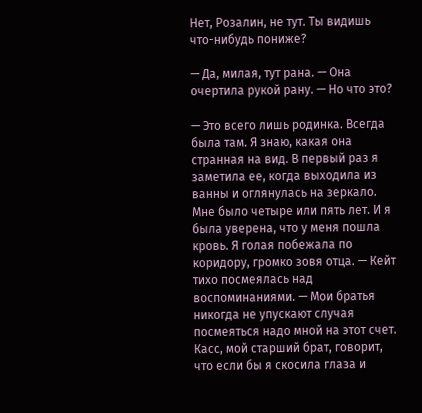Нет, Розалин, не тут. Ты видишь что-нибудь пониже?

— Да, милая, тут рана. — Она очертила рукой рану. — Но что это?

— Это всего лишь родинка. Всегда была там. Я знаю, какая она странная на вид. В первый раз я заметила ее, когда выходила из ванны и оглянулась на зеркало. Мне было четыре или пять лет. И я была уверена, что у меня пошла кровь. Я голая побежала по коридору, громко зовя отца. — Кейт тихо посмеялась над воспоминаниями. — Мои братья никогда не упускают случая посмеяться надо мной на этот счет. Касс, мой старший брат, говорит, что если бы я скосила глаза и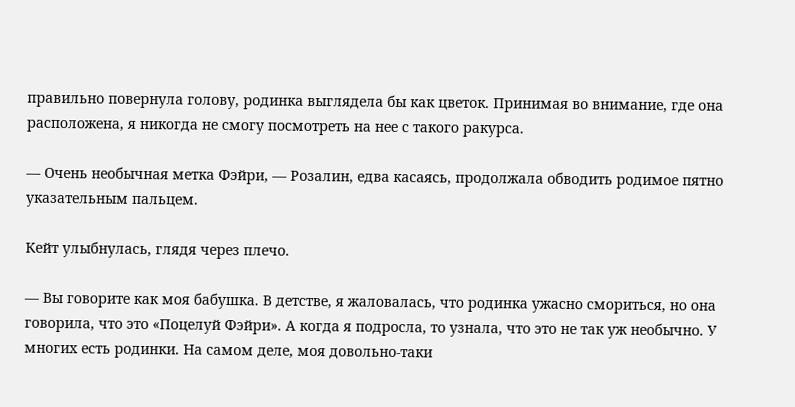правильно повернула голову, родинка выглядела бы как цветок. Принимая во внимание, где она расположена, я никогда не смогу посмотреть на нее с такого ракурса.

— Очень необычная метка Фэйри, — Розалин, едва касаясь, продолжала обводить родимое пятно указательным пальцем.

Кейт улыбнулась, глядя через плечо.

— Вы говорите как моя бабушка. В детстве, я жаловалась, что родинка ужасно смориться, но она говорила, что это «Поцелуй Фэйри». А когда я подросла, то узнала, что это не так уж необычно. У многих есть родинки. На самом деле, моя довольно-таки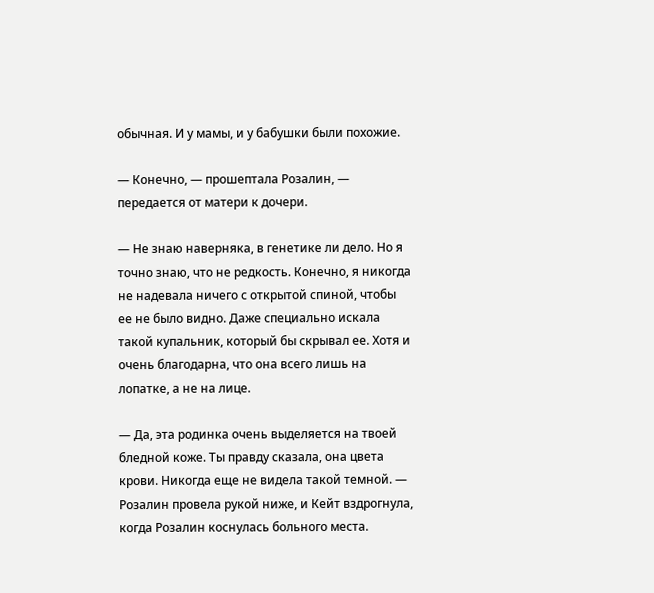обычная. И у мамы, и у бабушки были похожие.

— Конечно, — прошептала Розалин, — передается от матери к дочери.

— Не знаю наверняка, в генетике ли дело. Но я точно знаю, что не редкость. Конечно, я никогда не надевала ничего с открытой спиной, чтобы ее не было видно. Даже специально искала такой купальник, который бы скрывал ее. Хотя и очень благодарна, что она всего лишь на лопатке, а не на лице.

— Да, эта родинка очень выделяется на твоей бледной коже. Ты правду сказала, она цвета крови. Никогда еще не видела такой темной. — Розалин провела рукой ниже, и Кейт вздрогнула, когда Розалин коснулась больного места.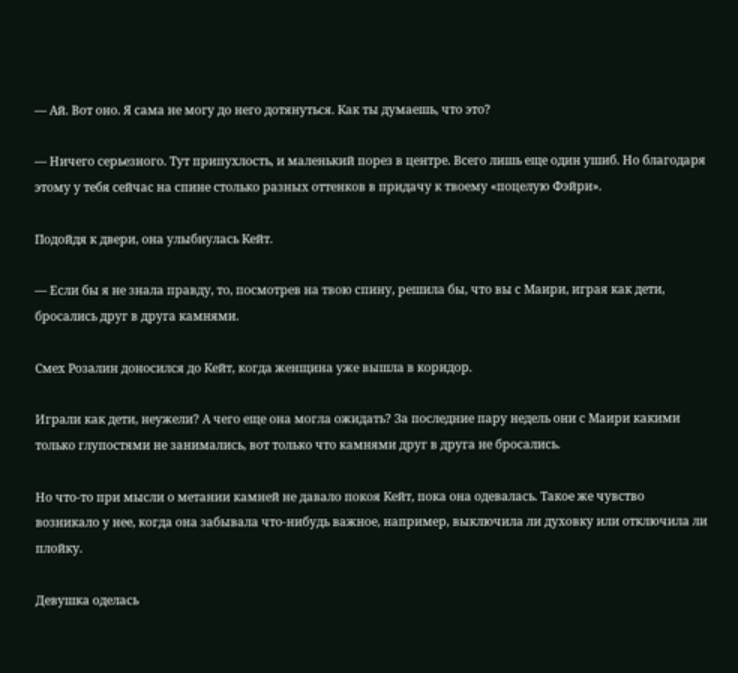— Ай. Вот оно. Я сама не могу до него дотянуться. Как ты думаешь, что это?

— Ничего серьезного. Тут припухлость, и маленький порез в центре. Всего лишь еще один ушиб. Но благодаря этому у тебя сейчас на спине столько разных оттенков в придачу к твоему «поцелую Фэйри».

Подойдя к двери, она улыбнулась Кейт.

— Если бы я не знала правду, то, посмотрев на твою спину, решила бы, что вы с Маири, играя как дети, бросались друг в друга камнями.

Смех Розалин доносился до Кейт, когда женщина уже вышла в коридор.

Играли как дети, неужели? А чего еще она могла ожидать? За последние пару недель они с Маири какими только глупостями не занимались, вот только что камнями друг в друга не бросались.

Но что-то при мысли о метании камней не давало покоя Кейт, пока она одевалась. Такое же чувство возникало у нее, когда она забывала что-нибудь важное, например, выключила ли духовку или отключила ли плойку.

Девушка оделась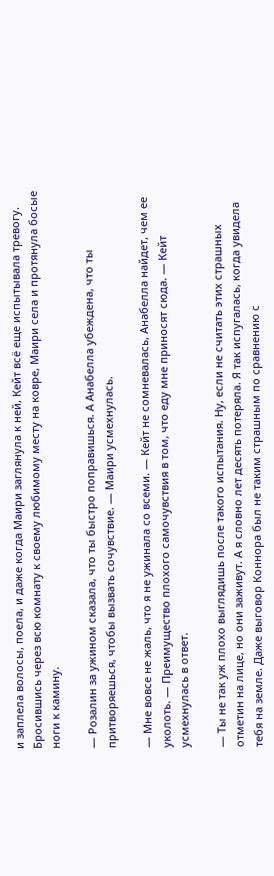и заплела волосы, поела, и даже когда Маири заглянула к ней, Кейт всё еще испытывала тревогу. Бросившись через всю комнату к своему любимому месту на ковре, Маири села и протянула босые ноги к камину.

— Розалин за ужином сказала, что ты быстро поправишься. А Анабелла убеждена, что ты притворяешься, чтобы вызвать сочувствие. — Маири усмехнулась.

— Мне вовсе не жаль, что я не ужинала со всеми. — Кейт не сомневалась, Анабелла найдет, чем ее уколоть. — Преимущество плохого самочувствия в том, что еду мне приносят сюда. — Кейт усмехнулась в ответ.

— Ты не так уж плохо выглядишь после такого испытания. Ну, если не считать этих страшных отметин на лице, но они заживут. А я словно лет десять потеряла. Я так испугалась, когда увидела тебя на земле. Даже выговор Коннора был не таким страшным по сравнению с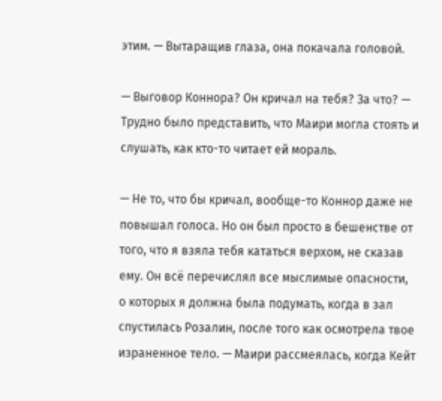этим. — Вытаращив глаза, она покачала головой.

— Выговор Коннора? Он кричал на тебя? За что? — Трудно было представить, что Маири могла стоять и слушать, как кто-то читает ей мораль.

— Не то, что бы кричал, вообще-то Коннор даже не повышал голоса. Но он был просто в бешенстве от того, что я взяла тебя кататься верхом, не сказав ему. Он всё перечислял все мыслимые опасности, о которых я должна была подумать, когда в зал спустилась Розалин, после того как осмотрела твое израненное тело. — Маири рассмеялась, когда Кейт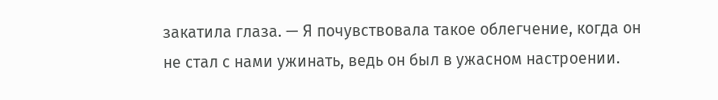закатила глаза. — Я почувствовала такое облегчение, когда он не стал с нами ужинать, ведь он был в ужасном настроении.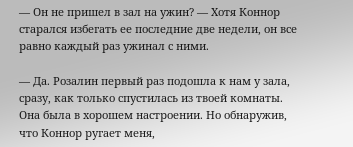— Он не пришел в зал на ужин? — Хотя Коннор старался избегать ее последние две недели, он все равно каждый раз ужинал с ними.

— Да. Розалин первый раз подошла к нам у зала, сразу, как только спустилась из твоей комнаты. Она была в хорошем настроении. Но обнаружив, что Коннор ругает меня,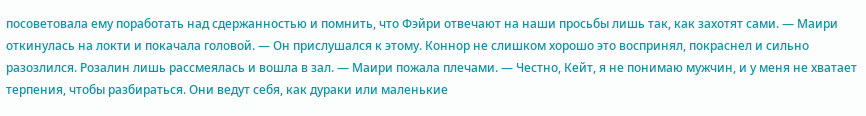посоветовала ему поработать над сдержанностью и помнить, что Фэйри отвечают на наши просьбы лишь так, как захотят сами. — Маири откинулась на локти и покачала головой. — Он прислушался к этому. Коннор не слишком хорошо это воспринял, покраснел и сильно разозлился. Розалин лишь рассмеялась и вошла в зал. — Маири пожала плечами. — Честно, Кейт, я не понимаю мужчин, и у меня не хватает терпения, чтобы разбираться. Они ведут себя, как дураки или маленькие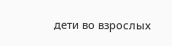дети во взрослых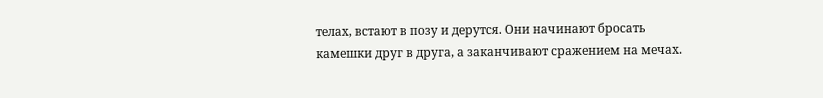телах, встают в позу и дерутся. Они начинают бросать камешки друг в друга, а заканчивают сражением на мечах.